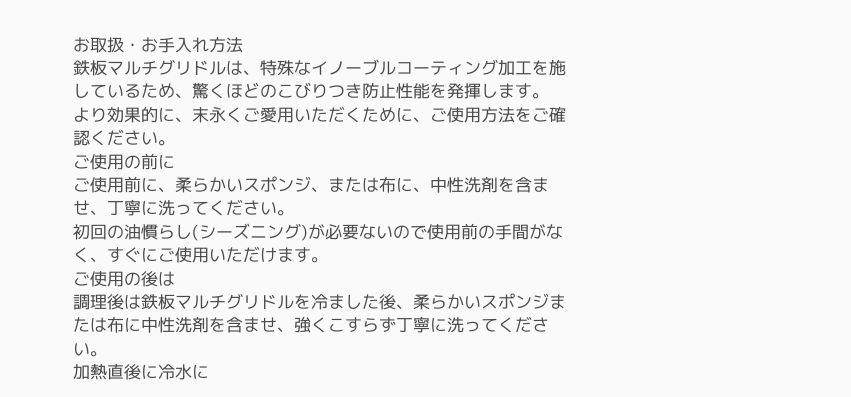お取扱・お手入れ方法
鉄板マルチグリドルは、特殊なイノーブルコーティング加工を施しているため、驚くほどのこびりつき防止性能を発揮します。
より効果的に、末永くご愛用いただくために、ご使用方法をご確認ください。
ご使用の前に
ご使用前に、柔らかいスポンジ、または布に、中性洗剤を含ませ、丁寧に洗ってください。
初回の油慣らし(シーズニング)が必要ないので使用前の手間がなく、すぐにご使用いただけます。
ご使用の後は
調理後は鉄板マルチグリドルを冷ました後、柔らかいスポンジまたは布に中性洗剤を含ませ、強くこすらず丁寧に洗ってください。
加熱直後に冷水に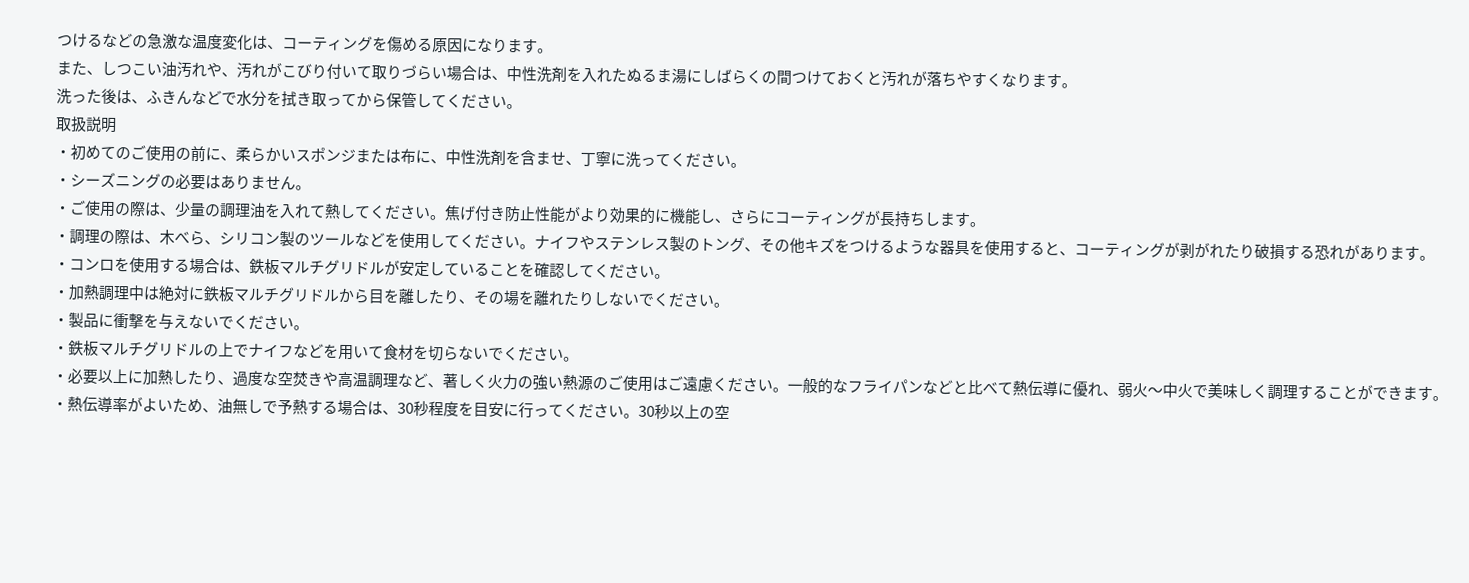つけるなどの急激な温度変化は、コーティングを傷める原因になります。
また、しつこい油汚れや、汚れがこびり付いて取りづらい場合は、中性洗剤を入れたぬるま湯にしばらくの間つけておくと汚れが落ちやすくなります。
洗った後は、ふきんなどで水分を拭き取ってから保管してください。
取扱説明
・初めてのご使用の前に、柔らかいスポンジまたは布に、中性洗剤を含ませ、丁寧に洗ってください。
・シーズニングの必要はありません。
・ご使用の際は、少量の調理油を入れて熱してください。焦げ付き防止性能がより効果的に機能し、さらにコーティングが長持ちします。
・調理の際は、木べら、シリコン製のツールなどを使用してください。ナイフやステンレス製のトング、その他キズをつけるような器具を使用すると、コーティングが剥がれたり破損する恐れがあります。
・コンロを使用する場合は、鉄板マルチグリドルが安定していることを確認してください。
・加熱調理中は絶対に鉄板マルチグリドルから目を離したり、その場を離れたりしないでください。
・製品に衝撃を与えないでください。
・鉄板マルチグリドルの上でナイフなどを用いて食材を切らないでください。
・必要以上に加熱したり、過度な空焚きや高温調理など、著しく火力の強い熱源のご使用はご遠慮ください。一般的なフライパンなどと比べて熱伝導に優れ、弱火〜中火で美味しく調理することができます。
・熱伝導率がよいため、油無しで予熱する場合は、30秒程度を目安に行ってください。30秒以上の空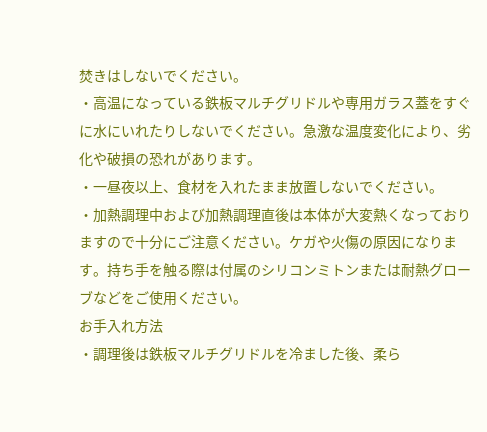焚きはしないでください。
・高温になっている鉄板マルチグリドルや専用ガラス蓋をすぐに水にいれたりしないでください。急激な温度変化により、劣化や破損の恐れがあります。
・一昼夜以上、食材を入れたまま放置しないでください。
・加熱調理中および加熱調理直後は本体が大変熱くなっておりますので十分にご注意ください。ケガや火傷の原因になります。持ち手を触る際は付属のシリコンミトンまたは耐熱グローブなどをご使用ください。
お手入れ方法
・調理後は鉄板マルチグリドルを冷ました後、柔ら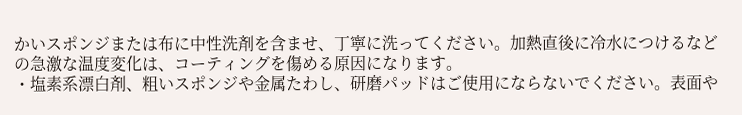かいスポンジまたは布に中性洗剤を含ませ、丁寧に洗ってください。加熱直後に冷水につけるなどの急激な温度変化は、コーティングを傷める原因になります。
・塩素系漂白剤、粗いスポンジや金属たわし、研磨パッドはご使用にならないでください。表面や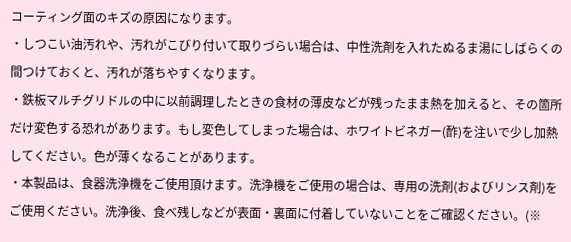コーティング面のキズの原因になります。
・しつこい油汚れや、汚れがこびり付いて取りづらい場合は、中性洗剤を入れたぬるま湯にしばらくの間つけておくと、汚れが落ちやすくなります。
・鉄板マルチグリドルの中に以前調理したときの食材の薄皮などが残ったまま熱を加えると、その箇所だけ変色する恐れがあります。もし変色してしまった場合は、ホワイトビネガー(酢)を注いで少し加熱してください。色が薄くなることがあります。
・本製品は、食器洗浄機をご使用頂けます。洗浄機をご使用の場合は、専用の洗剤(およびリンス剤)をご使用ください。洗浄後、食べ残しなどが表面・裏面に付着していないことをご確認ください。(※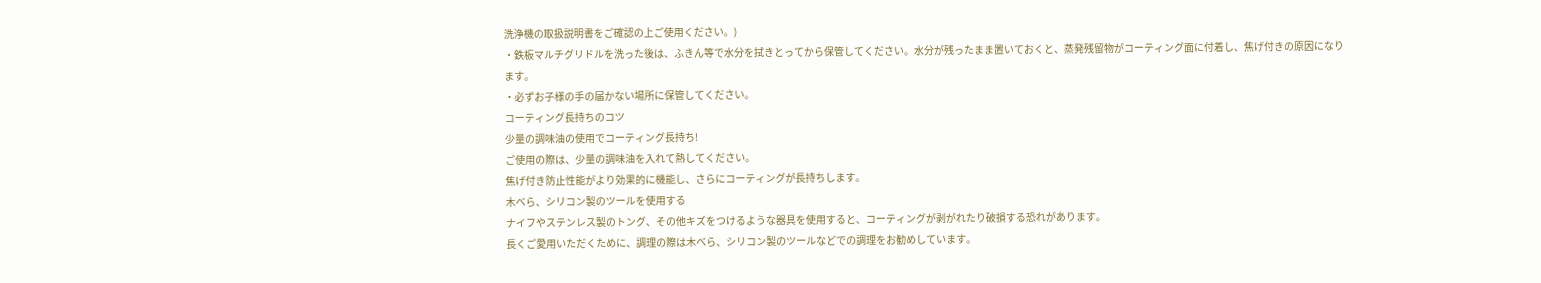洗浄機の取扱説明書をご確認の上ご使用ください。)
・鉄板マルチグリドルを洗った後は、ふきん等で水分を拭きとってから保管してください。水分が残ったまま置いておくと、蒸発残留物がコーティング面に付着し、焦げ付きの原因になります。
・必ずお子様の手の届かない場所に保管してください。
コーティング長持ちのコツ
少量の調味油の使用でコーティング長持ち!
ご使用の際は、少量の調味油を入れて熱してください。
焦げ付き防止性能がより効果的に機能し、さらにコーティングが長持ちします。
木べら、シリコン製のツールを使用する
ナイフやステンレス製のトング、その他キズをつけるような器具を使用すると、コーティングが剥がれたり破損する恐れがあります。
長くご愛用いただくために、調理の際は木べら、シリコン製のツールなどでの調理をお勧めしています。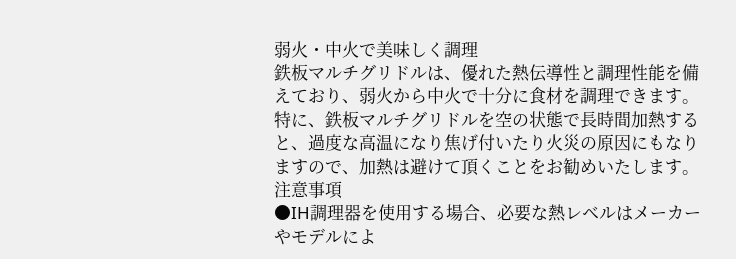弱火・中火で美味しく調理
鉄板マルチグリドルは、優れた熱伝導性と調理性能を備えており、弱火から中火で十分に食材を調理できます。
特に、鉄板マルチグリドルを空の状態で長時間加熱すると、過度な高温になり焦げ付いたり火災の原因にもなりますので、加熱は避けて頂くことをお勧めいたします。
注意事項
●IH調理器を使用する場合、必要な熱レベルはメーカーやモデルによ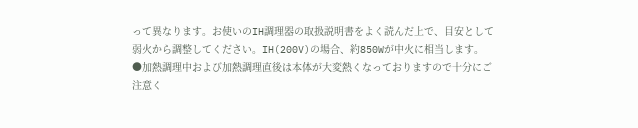って異なります。お使いのIH調理器の取扱説明書をよく読んだ上で、目安として弱火から調整してください。IH(200V)の場合、約850Wが中火に相当します。
●加熱調理中および加熱調理直後は本体が大変熱くなっておりますので十分にご注意く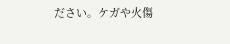ださい。ケガや火傷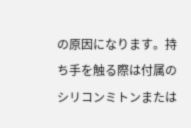の原因になります。持ち手を触る際は付属のシリコンミトンまたは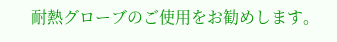耐熱グローブのご使用をお勧めします。